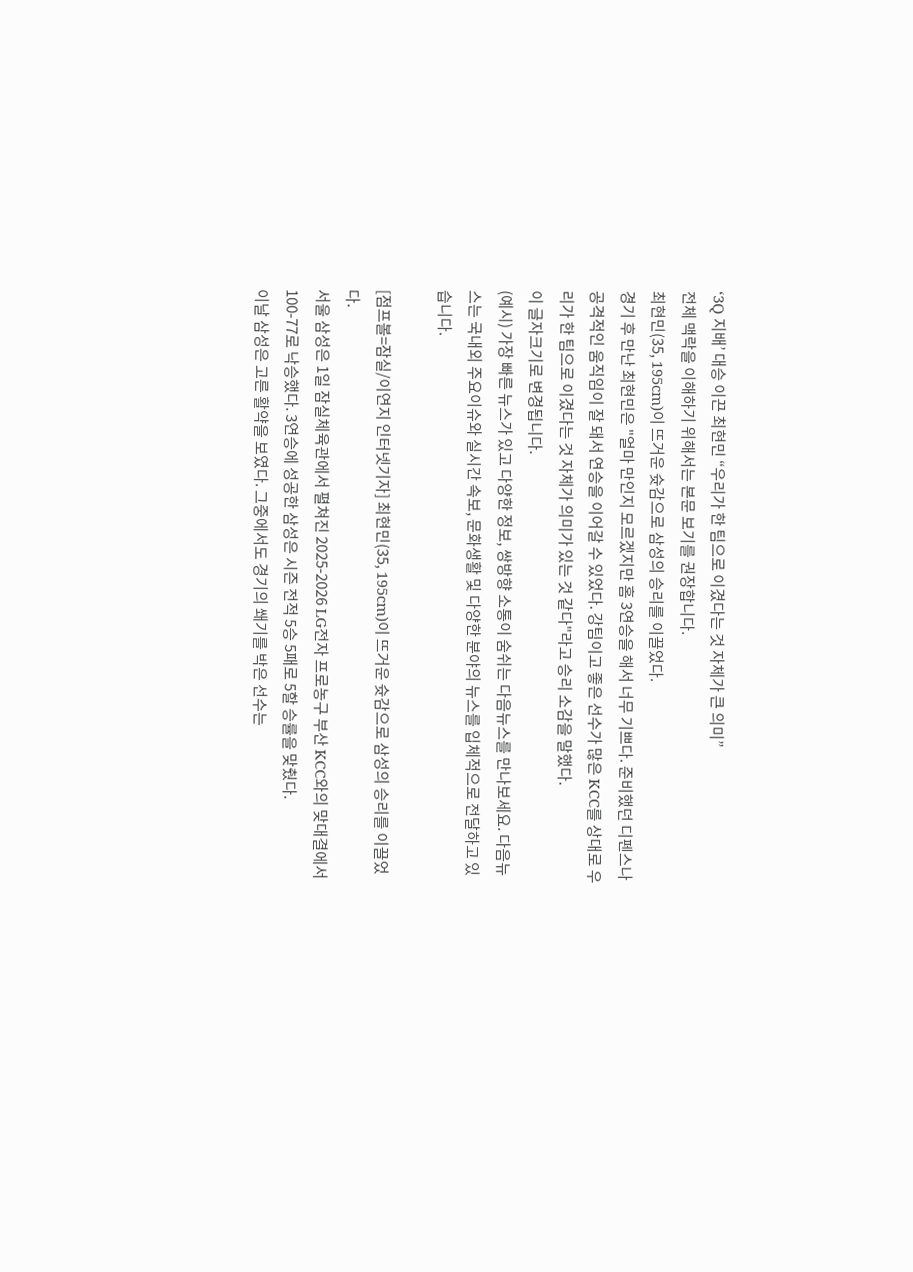‘3Q 지배’ 대승 이끈 최현민 “우리가 한 팀으로 이겼다는 것 자체가 큰 의미”
전체 맥락을 이해하기 위해서는 본문 보기를 권장합니다.
최현민(35, 195cm)이 뜨거운 슛감으로 삼성의 승리를 이끌었다.
경기 후 만난 최현민은 "얼마 만인지 모르겠지만 홈 3연승을 해서 너무 기쁘다. 준비했던 디펜스나 공격적인 움직임이 잘 돼서 연승을 이어갈 수 있었다. 강팀이고 좋은 선수가 많은 KCC를 상대로 우리가 한 팀으로 이겼다는 것 자체가 의미가 있는 것 같다"라고 승리 소감을 말했다.
이 글자크기로 변경됩니다.
(예시) 가장 빠른 뉴스가 있고 다양한 정보, 쌍방향 소통이 숨쉬는 다음뉴스를 만나보세요. 다음뉴스는 국내외 주요이슈와 실시간 속보, 문화생활 및 다양한 분야의 뉴스를 입체적으로 전달하고 있습니다.

[점프볼=잠실/이연지 인터넷기자] 최현민(35, 195cm)이 뜨거운 슛감으로 삼성의 승리를 이끌었다.
서울 삼성은 1일 잠실체육관에서 펼쳐진 2025-2026 LG전자 프로농구 부산 KCC와의 맞대결에서 100-77로 낙승했다. 3연승에 성공한 삼성은 시즌 전적 5승 5패로 5할 승률을 맞췄다.
이날 삼성은 고른 활약을 보였다. 그중에서도 경기의 쐐기를 박은 선수는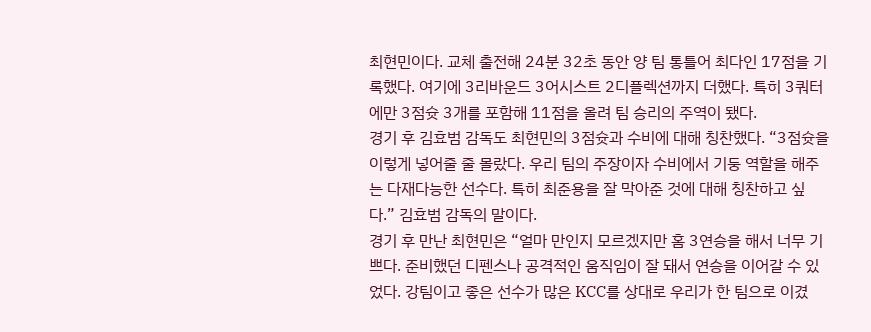최현민이다. 교체 출전해 24분 32초 동안 양 팀 통틀어 최다인 17점을 기록했다. 여기에 3리바운드 3어시스트 2디플렉션까지 더했다. 특히 3쿼터에만 3점슛 3개를 포함해 11점을 올려 팀 승리의 주역이 됐다.
경기 후 김효범 감독도 최현민의 3점슛과 수비에 대해 칭찬했다. “3점슛을 이렇게 넣어줄 줄 몰랐다. 우리 팀의 주장이자 수비에서 기둥 역할을 해주는 다재다능한 선수다. 특히 최준용을 잘 막아준 것에 대해 칭찬하고 싶다.” 김효범 감독의 말이다.
경기 후 만난 최현민은 “얼마 만인지 모르겠지만 홈 3연승을 해서 너무 기쁘다. 준비했던 디펜스나 공격적인 움직임이 잘 돼서 연승을 이어갈 수 있었다. 강팀이고 좋은 선수가 많은 KCC를 상대로 우리가 한 팀으로 이겼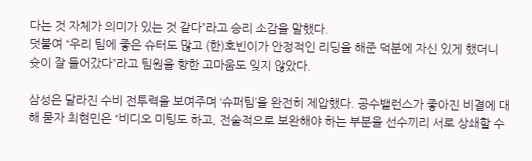다는 것 자체가 의미가 있는 것 같다”라고 승리 소감을 말했다.
덧붙여 “우리 팀에 좋은 슈터도 많고 (한)호빈이가 안정적인 리딩을 해준 덕분에 자신 있게 했더니 슛이 잘 들어갔다”라고 팀원을 향한 고마움도 잊지 않았다.

삼성은 달라진 수비 전투력을 보여주며 ‘슈퍼팀’을 완전히 제압했다. 공수밸런스가 좋아진 비결에 대해 묻자 최현민은 “비디오 미팅도 하고, 전술적으로 보완해야 하는 부분을 선수끼리 서로 상쇄할 수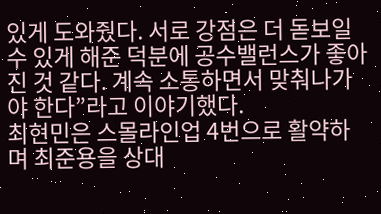있게 도와줬다. 서로 강점은 더 돋보일 수 있게 해준 덕분에 공수밸런스가 좋아진 것 같다. 계속 소통하면서 맞춰나가야 한다”라고 이야기했다.
최현민은 스몰라인업 4번으로 활약하며 최준용을 상대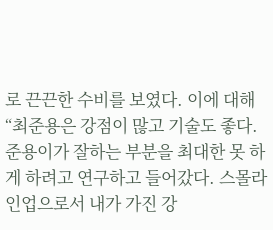로 끈끈한 수비를 보였다. 이에 대해 “최준용은 강점이 많고 기술도 좋다. 준용이가 잘하는 부분을 최대한 못 하게 하려고 연구하고 들어갔다. 스몰라인업으로서 내가 가진 강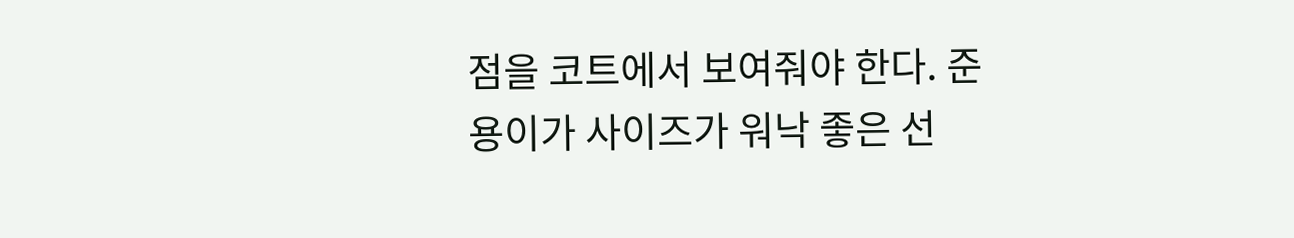점을 코트에서 보여줘야 한다. 준용이가 사이즈가 워낙 좋은 선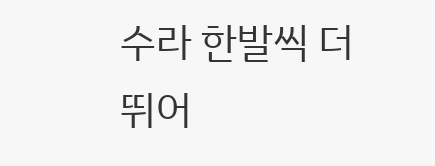수라 한발씩 더 뛰어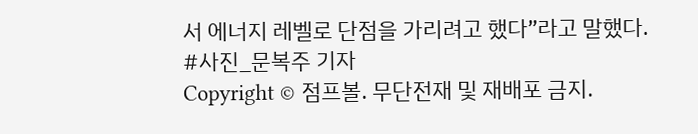서 에너지 레벨로 단점을 가리려고 했다”라고 말했다.
#사진_문복주 기자
Copyright © 점프볼. 무단전재 및 재배포 금지.